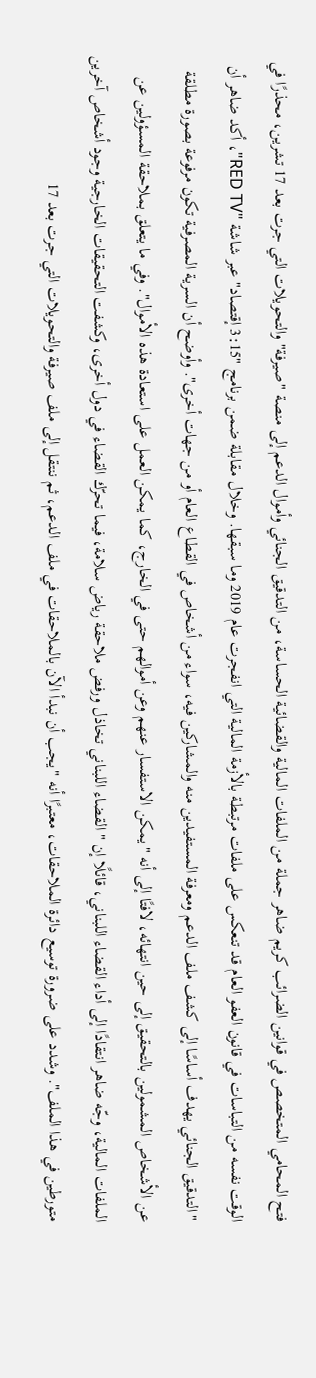فتح المحامي المتخصص في قوانين الضرائب كريم ضاهر جملة من الملفات المالية والقضائية الحساسة، من التدقيق الجنائي وأموال الدعم إلى منصة "صيرفة" والتحويلات التي جرت بعد 17 تشرين، محذرًا في الوقت نفسه من التباسات في قانون العفو العام قد تنعكس على ملفات مرتبطة بالأزمة المالية التي انفجرت عام 2019 وما سبقها. وخلال مقابلة ضمن برنامج "3:15 إقتصاد" عبر شاشة "RED TV"، أكد ضاهر أن "التدقيق الجنائي يهدف أساسًا إلى كشف ملف الدعم ومعرفة المستفيدين منه والمشاركين فيه، سواء من أشخاص في القطاع العام أو من جهات أخرى". وأوضح أن السرية المصرفية تكون مرفوعة بصورة مطلقة عن الأشخاص المشمولين بالتحقيق إلى حين انتهائه، لافتًا إلى أنه "يمكن الاستفسار عنهم وعن أموالهم حتى في الخارج، كما يمكن العمل على استعادة هذه الأموال". وفي ما يتعلق بملاحقة المسؤولين عن الملفات المالية، وجّه ضاهر انتقادًا إلى أداء القضاء اللبناني، قائلًا إن "القضاء اللبناني تخاذل ورفض ملاحقة رياض سلامة، فيما تحرّك القضاء في دول أخرى، وكشفت التحقيقات الخارجية وجود أشخاص آخرين متورطين في هذا الملف". وشدد على ضرورة توسيع دائرة الملاحقات، معتبرًا أنه "يجب أن نبدأ الآن بالملاحقات في ملف الدعم، ثم ننتقل إلى ملف صيرفة والتحويلات التي جرت بعد 17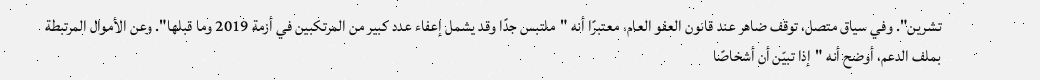تشرين". وفي سياق متصل، توقف ضاهر عند قانون العفو العام، معتبرًا أنه "ملتبس جدًا وقد يشمل إعفاء عدد كبير من المرتكبين في أزمة 2019 وما قبلها". وعن الأموال المرتبطة بملف الدعم، أوضح أنه "إذا تبيّن أن أشخاصًا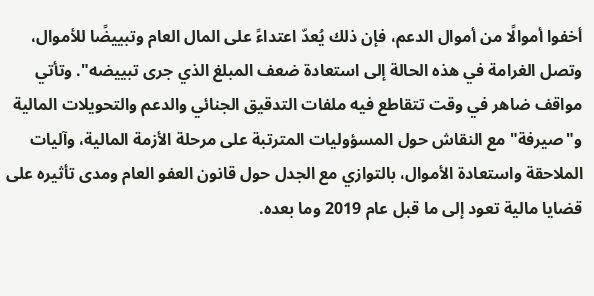أخفوا أموالًا من أموال الدعم، فإن ذلك يُعدّ اعتداءً على المال العام وتبييضًا للأموال، وتصل الغرامة في هذه الحالة إلى استعادة ضعف المبلغ الذي جرى تبييضه". وتأتي مواقف ضاهر في وقت تتقاطع فيه ملفات التدقيق الجنائي والدعم والتحويلات المالية و"صيرفة" مع النقاش حول المسؤوليات المترتبة على مرحلة الأزمة المالية، وآليات الملاحقة واستعادة الأموال، بالتوازي مع الجدل حول قانون العفو العام ومدى تأثيره على قضايا مالية تعود إلى ما قبل عام 2019 وما بعده.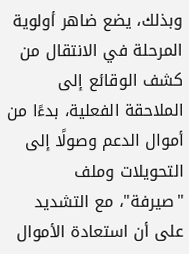وبذلك، يضع ضاهر أولوية المرحلة في الانتقال من كشف الوقائع إلى الملاحقة الفعلية، بدءًا من أموال الدعم وصولًا إلى التحويلات وملف "صيرفة"، مع التشديد على أن استعادة الأموال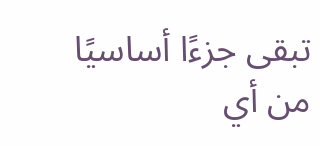تبقى جزءًا أساسيًا من أي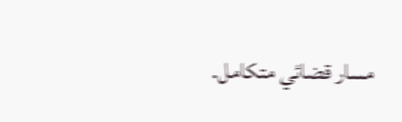مسار قضائي متكامل.